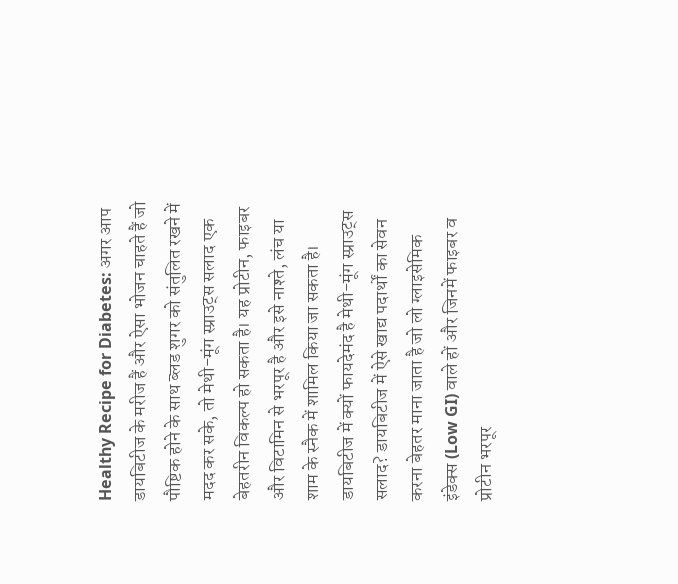Healthy Recipe for Diabetes: अगर आप डायबिटीज के मरीज हैं और ऐसा भोजन चाहते हैं जो पौष्टिक होने के साथ ब्लड शुगर को संतुलित रखने में मदद कर सके, तो मेथी-मूंग स्प्राउट्स सलाद एक बेहतरीन विकल्प हो सकता है। यह प्रोटीन, फाइबर और विटामिन से भरपूर है और इसे नाश्ते, लंच या शाम के स्नैक में शामिल किया जा सकता है। डायबिटीज में क्यों फायदेमंद है मेथी-मूंग स्प्राउट्स सलाद? डायबिटीज में ऐसे खाद्य पदार्थों का सेवन करना बेहतर माना जाता है जो लो ग्लाइसेमिक इंडेक्स (Low GI) वाले हों और जिनमें फाइबर व प्रोटीन भरपूर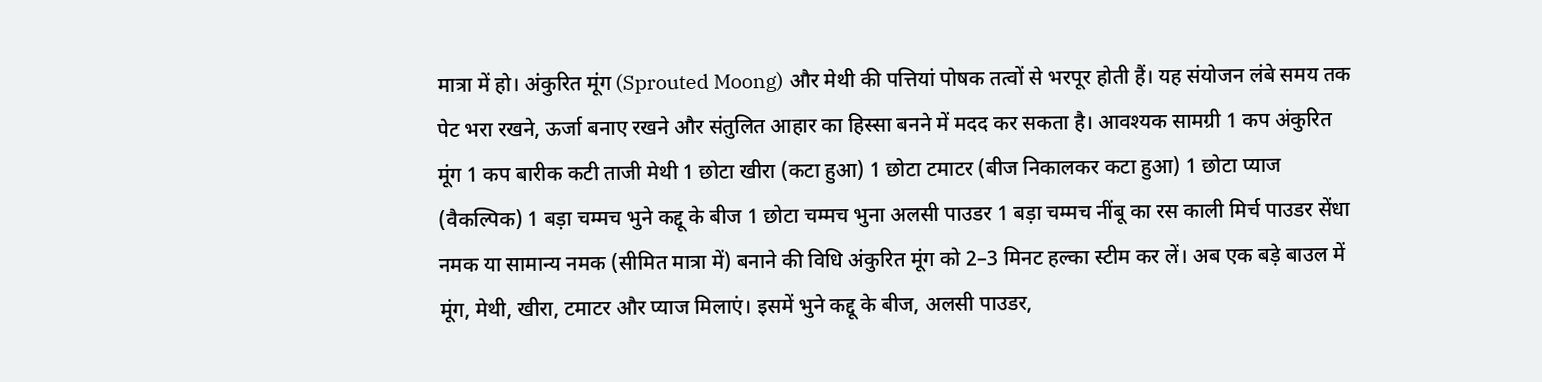मात्रा में हो। अंकुरित मूंग (Sprouted Moong) और मेथी की पत्तियां पोषक तत्वों से भरपूर होती हैं। यह संयोजन लंबे समय तक पेट भरा रखने, ऊर्जा बनाए रखने और संतुलित आहार का हिस्सा बनने में मदद कर सकता है। आवश्यक सामग्री 1 कप अंकुरित मूंग 1 कप बारीक कटी ताजी मेथी 1 छोटा खीरा (कटा हुआ) 1 छोटा टमाटर (बीज निकालकर कटा हुआ) 1 छोटा प्याज (वैकल्पिक) 1 बड़ा चम्मच भुने कद्दू के बीज 1 छोटा चम्मच भुना अलसी पाउडर 1 बड़ा चम्मच नींबू का रस काली मिर्च पाउडर सेंधा नमक या सामान्य नमक (सीमित मात्रा में) बनाने की विधि अंकुरित मूंग को 2–3 मिनट हल्का स्टीम कर लें। अब एक बड़े बाउल में मूंग, मेथी, खीरा, टमाटर और प्याज मिलाएं। इसमें भुने कद्दू के बीज, अलसी पाउडर,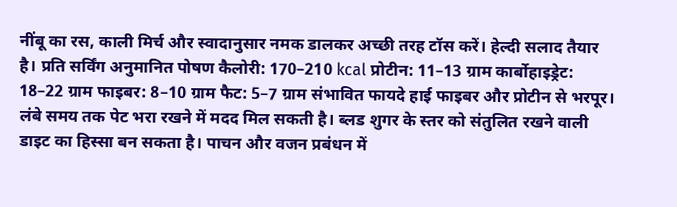नींबू का रस, काली मिर्च और स्वादानुसार नमक डालकर अच्छी तरह टॉस करें। हेल्दी सलाद तैयार है। प्रति सर्विंग अनुमानित पोषण कैलोरी: 170–210 kcal प्रोटीन: 11–13 ग्राम कार्बोहाइड्रेट: 18–22 ग्राम फाइबर: 8–10 ग्राम फैट: 5–7 ग्राम संभावित फायदे हाई फाइबर और प्रोटीन से भरपूर। लंबे समय तक पेट भरा रखने में मदद मिल सकती है। ब्लड शुगर के स्तर को संतुलित रखने वाली डाइट का हिस्सा बन सकता है। पाचन और वजन प्रबंधन में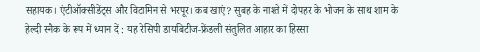सहायक। एंटीऑक्सीडेंट्स और विटामिन से भरपूर। कब खाएं? सुबह के नाश्ते में दोपहर के भोजन के साथ शाम के हेल्दी स्नैक के रूप में ध्यान दें : यह रेसिपी डायबिटीज-फ्रेंडली संतुलित आहार का हिस्सा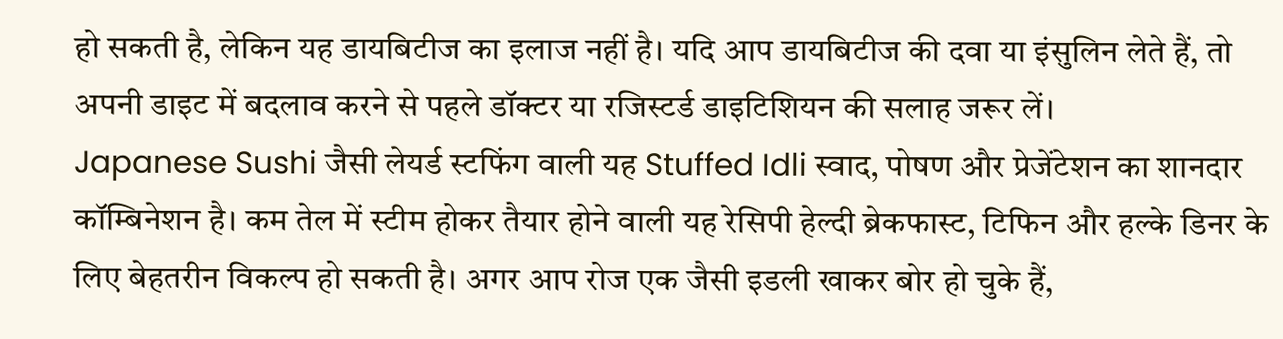हो सकती है, लेकिन यह डायबिटीज का इलाज नहीं है। यदि आप डायबिटीज की दवा या इंसुलिन लेते हैं, तो अपनी डाइट में बदलाव करने से पहले डॉक्टर या रजिस्टर्ड डाइटिशियन की सलाह जरूर लें।
Japanese Sushi जैसी लेयर्ड स्टफिंग वाली यह Stuffed Idli स्वाद, पोषण और प्रेजेंटेशन का शानदार कॉम्बिनेशन है। कम तेल में स्टीम होकर तैयार होने वाली यह रेसिपी हेल्दी ब्रेकफास्ट, टिफिन और हल्के डिनर के लिए बेहतरीन विकल्प हो सकती है। अगर आप रोज एक जैसी इडली खाकर बोर हो चुके हैं,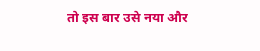तो इस बार उसे नया और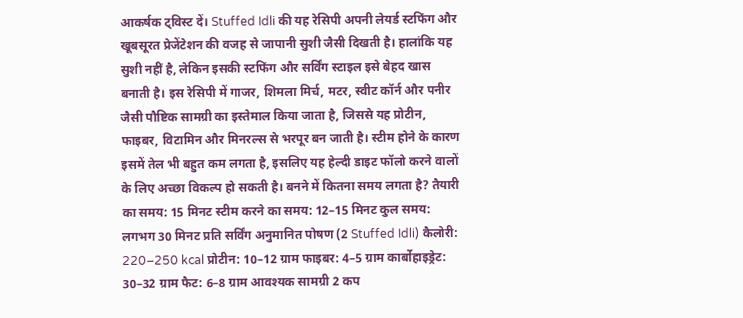आकर्षक ट्विस्ट दें। Stuffed Idli की यह रेसिपी अपनी लेयर्ड स्टफिंग और खूबसूरत प्रेजेंटेशन की वजह से जापानी सुशी जैसी दिखती है। हालांकि यह सुशी नहीं है, लेकिन इसकी स्टफिंग और सर्विंग स्टाइल इसे बेहद खास बनाती है। इस रेसिपी में गाजर, शिमला मिर्च, मटर, स्वीट कॉर्न और पनीर जैसी पौष्टिक सामग्री का इस्तेमाल किया जाता है, जिससे यह प्रोटीन, फाइबर, विटामिन और मिनरल्स से भरपूर बन जाती है। स्टीम होने के कारण इसमें तेल भी बहुत कम लगता है, इसलिए यह हेल्दी डाइट फॉलो करने वालों के लिए अच्छा विकल्प हो सकती है। बनने में कितना समय लगता है? तैयारी का समय: 15 मिनट स्टीम करने का समय: 12–15 मिनट कुल समय: लगभग 30 मिनट प्रति सर्विंग अनुमानित पोषण (2 Stuffed Idli) कैलोरी: 220–250 kcal प्रोटीन: 10–12 ग्राम फाइबर: 4–5 ग्राम कार्बोहाइड्रेट: 30–32 ग्राम फैट: 6–8 ग्राम आवश्यक सामग्री 2 कप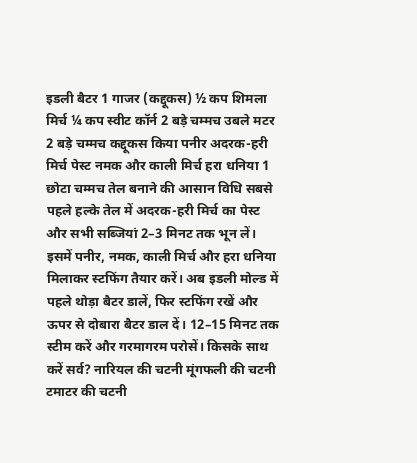इडली बैटर 1 गाजर (कद्दूकस) ½ कप शिमला मिर्च ¼ कप स्वीट कॉर्न 2 बड़े चम्मच उबले मटर 2 बड़े चम्मच कद्दूकस किया पनीर अदरक-हरी मिर्च पेस्ट नमक और काली मिर्च हरा धनिया 1 छोटा चम्मच तेल बनाने की आसान विधि सबसे पहले हल्के तेल में अदरक-हरी मिर्च का पेस्ट और सभी सब्जियां 2–3 मिनट तक भून लें। इसमें पनीर, नमक, काली मिर्च और हरा धनिया मिलाकर स्टफिंग तैयार करें। अब इडली मोल्ड में पहले थोड़ा बैटर डालें, फिर स्टफिंग रखें और ऊपर से दोबारा बैटर डाल दें। 12–15 मिनट तक स्टीम करें और गरमागरम परोसें। किसके साथ करें सर्व? नारियल की चटनी मूंगफली की चटनी टमाटर की चटनी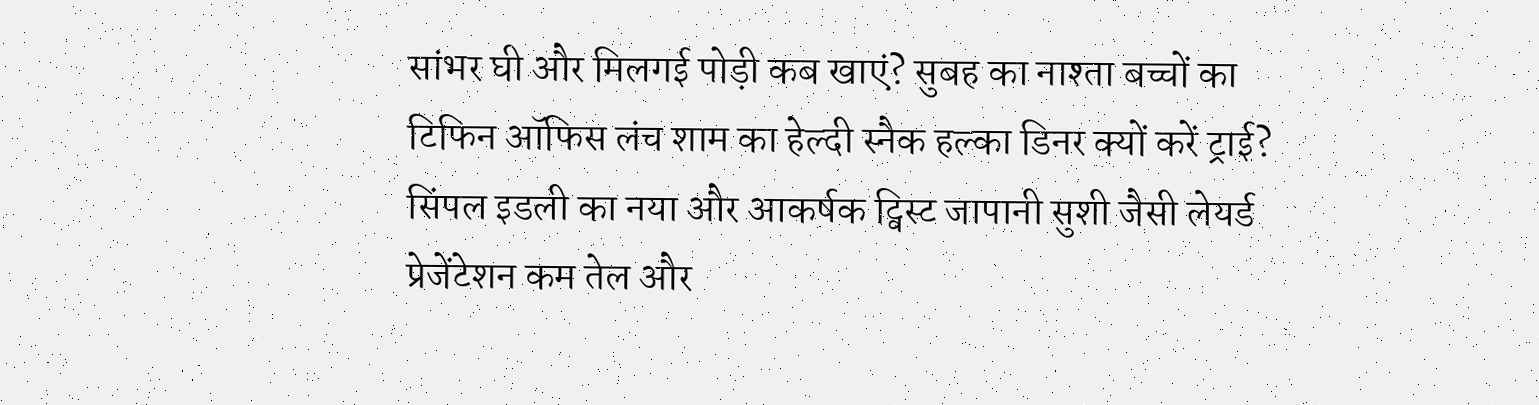सांभर घी और मिलगई पोड़ी कब खाएं? सुबह का नाश्ता बच्चों का टिफिन ऑफिस लंच शाम का हेल्दी स्नैक हल्का डिनर क्यों करें ट्राई? सिंपल इडली का नया और आकर्षक ट्विस्ट जापानी सुशी जैसी लेयर्ड प्रेजेंटेशन कम तेल और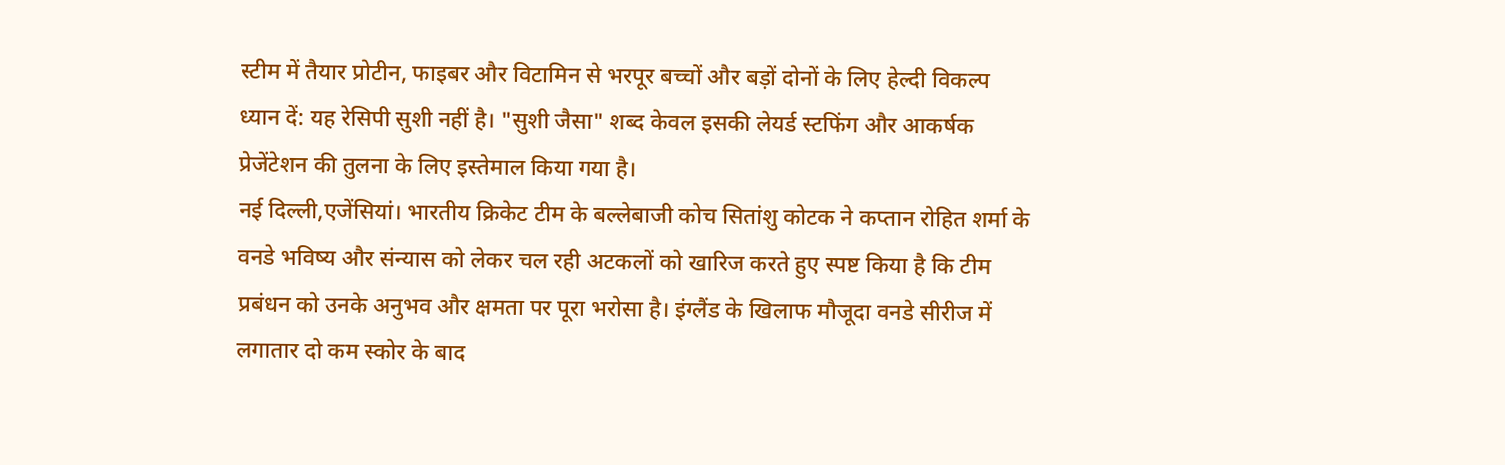स्टीम में तैयार प्रोटीन, फाइबर और विटामिन से भरपूर बच्चों और बड़ों दोनों के लिए हेल्दी विकल्प ध्यान दें: यह रेसिपी सुशी नहीं है। "सुशी जैसा" शब्द केवल इसकी लेयर्ड स्टफिंग और आकर्षक प्रेजेंटेशन की तुलना के लिए इस्तेमाल किया गया है।
नई दिल्ली,एजेंसियां। भारतीय क्रिकेट टीम के बल्लेबाजी कोच सितांशु कोटक ने कप्तान रोहित शर्मा के वनडे भविष्य और संन्यास को लेकर चल रही अटकलों को खारिज करते हुए स्पष्ट किया है कि टीम प्रबंधन को उनके अनुभव और क्षमता पर पूरा भरोसा है। इंग्लैंड के खिलाफ मौजूदा वनडे सीरीज में लगातार दो कम स्कोर के बाद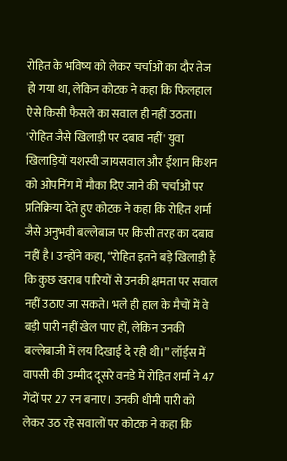रोहित के भविष्य को लेकर चर्चाओं का दौर तेज हो गया था, लेकिन कोटक ने कहा कि फिलहाल ऐसे किसी फैसले का सवाल ही नहीं उठता। 'रोहित जैसे खिलाड़ी पर दबाव नहीं' युवा खिलाड़ियों यशस्वी जायसवाल और ईशान किशन को ओपनिंग में मौका दिए जाने की चर्चाओं पर प्रतिक्रिया देते हुए कोटक ने कहा कि रोहित शर्मा जैसे अनुभवी बल्लेबाज पर किसी तरह का दबाव नहीं है। उन्होंने कहा, “रोहित इतने बड़े खिलाड़ी हैं कि कुछ खराब पारियों से उनकी क्षमता पर सवाल नहीं उठाए जा सकते। भले ही हाल के मैचों में वे बड़ी पारी नहीं खेल पाए हों, लेकिन उनकी बल्लेबाजी में लय दिखाई दे रही थी।” लॉर्ड्स में वापसी की उम्मीद दूसरे वनडे में रोहित शर्मा ने 47 गेंदों पर 27 रन बनाए। उनकी धीमी पारी को लेकर उठ रहे सवालों पर कोटक ने कहा कि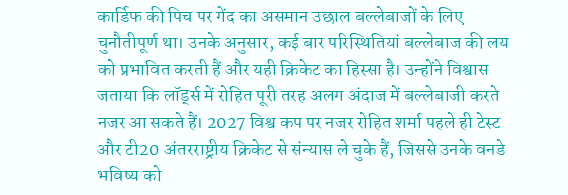कार्डिफ की पिच पर गेंद का असमान उछाल बल्लेबाजों के लिए चुनौतीपूर्ण था। उनके अनुसार, कई बार परिस्थितियां बल्लेबाज की लय को प्रभावित करती हैं और यही क्रिकेट का हिस्सा है। उन्होंने विश्वास जताया कि लॉर्ड्स में रोहित पूरी तरह अलग अंदाज में बल्लेबाजी करते नजर आ सकते हैं। 2027 विश्व कप पर नजर रोहित शर्मा पहले ही टेस्ट और टी20 अंतरराष्ट्रीय क्रिकेट से संन्यास ले चुके हैं, जिससे उनके वनडे भविष्य को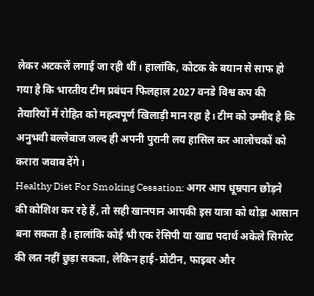लेकर अटकलें लगाई जा रही थीं। हालांकि, कोटक के बयान से साफ हो गया है कि भारतीय टीम प्रबंधन फिलहाल 2027 वनडे विश्व कप की तैयारियों में रोहित को महत्वपूर्ण खिलाड़ी मान रहा है। टीम को उम्मीद है कि अनुभवी बल्लेबाज जल्द ही अपनी पुरानी लय हासिल कर आलोचकों को करारा जवाब देंगे।
Healthy Diet For Smoking Cessation: अगर आप धूम्रपान छोड़ने की कोशिश कर रहे हैं, तो सही खानपान आपकी इस यात्रा को थोड़ा आसान बना सकता है। हालांकि कोई भी एक रेसिपी या खाद्य पदार्थ अकेले सिगरेट की लत नहीं छुड़ा सकता, लेकिन हाई-प्रोटीन, फाइबर और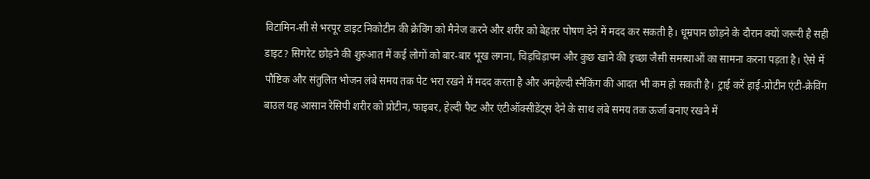विटामिन-सी से भरपूर डाइट निकोटीन की क्रेविंग को मैनेज करने और शरीर को बेहतर पोषण देने में मदद कर सकती है। धूम्रपान छोड़ने के दौरान क्यों जरूरी है सही डाइट? सिगरेट छोड़ने की शुरुआत में कई लोगों को बार-बार भूख लगना, चिड़चिड़ापन और कुछ खाने की इच्छा जैसी समस्याओं का सामना करना पड़ता है। ऐसे में पौष्टिक और संतुलित भोजन लंबे समय तक पेट भरा रखने में मदद करता है और अनहेल्दी स्नैकिंग की आदत भी कम हो सकती है। ट्राई करें हाई-प्रोटीन एंटी-क्रेविंग बाउल यह आसान रेसिपी शरीर को प्रोटीन, फाइबर, हेल्दी फैट और एंटीऑक्सीडेंट्स देने के साथ लंबे समय तक ऊर्जा बनाए रखने में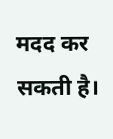मदद कर सकती है।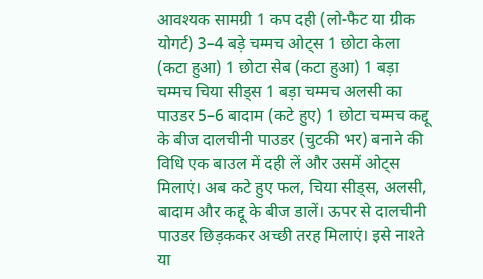आवश्यक सामग्री 1 कप दही (लो-फैट या ग्रीक योगर्ट) 3–4 बड़े चम्मच ओट्स 1 छोटा केला (कटा हुआ) 1 छोटा सेब (कटा हुआ) 1 बड़ा चम्मच चिया सीड्स 1 बड़ा चम्मच अलसी का पाउडर 5–6 बादाम (कटे हुए) 1 छोटा चम्मच कद्दू के बीज दालचीनी पाउडर (चुटकी भर) बनाने की विधि एक बाउल में दही लें और उसमें ओट्स मिलाएं। अब कटे हुए फल, चिया सीड्स, अलसी, बादाम और कद्दू के बीज डालें। ऊपर से दालचीनी पाउडर छिड़ककर अच्छी तरह मिलाएं। इसे नाश्ते या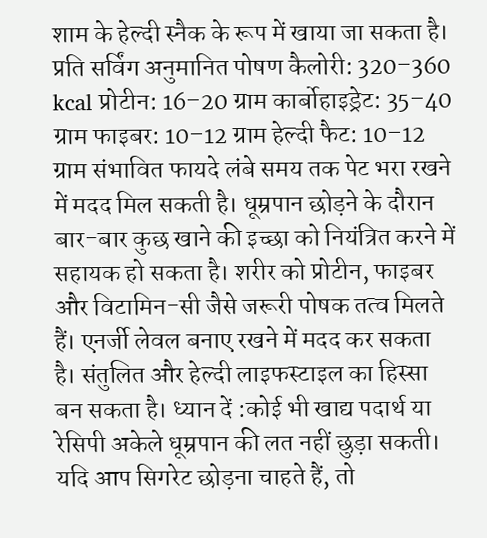शाम के हेल्दी स्नैक के रूप में खाया जा सकता है। प्रति सर्विंग अनुमानित पोषण कैलोरी: 320–360 kcal प्रोटीन: 16–20 ग्राम कार्बोहाइड्रेट: 35–40 ग्राम फाइबर: 10–12 ग्राम हेल्दी फैट: 10–12 ग्राम संभावित फायदे लंबे समय तक पेट भरा रखने में मदद मिल सकती है। धूम्रपान छोड़ने के दौरान बार-बार कुछ खाने की इच्छा को नियंत्रित करने में सहायक हो सकता है। शरीर को प्रोटीन, फाइबर और विटामिन-सी जैसे जरूरी पोषक तत्व मिलते हैं। एनर्जी लेवल बनाए रखने में मदद कर सकता है। संतुलित और हेल्दी लाइफस्टाइल का हिस्सा बन सकता है। ध्यान दें :कोई भी खाद्य पदार्थ या रेसिपी अकेले धूम्रपान की लत नहीं छुड़ा सकती। यदि आप सिगरेट छोड़ना चाहते हैं, तो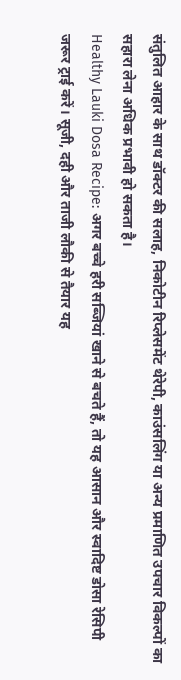संतुलित आहार के साथ डॉक्टर की सलाह, निकोटीन रिप्लेसमेंट थेरेपी, काउंसलिंग या अन्य प्रमाणित उपचार विकल्पों का सहारा लेना अधिक प्रभावी हो सकता है।
Healthy Lauki Dosa Recipe: अगर बच्चे हरी सब्जियां खाने से बचते हैं, तो यह आसान और स्वादिष्ट डोसा रेसिपी जरूर ट्राई करें। सूजी, दही और ताजी लौकी से तैयार यह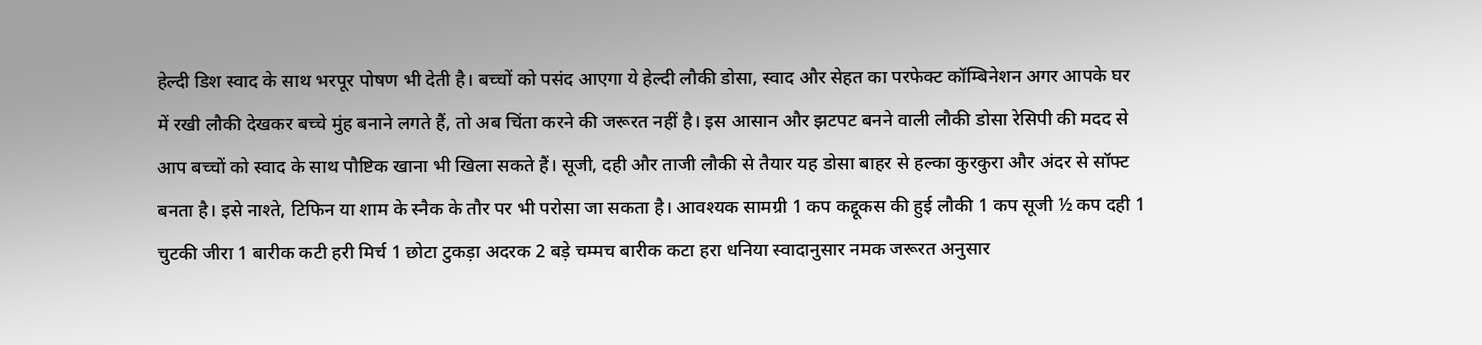हेल्दी डिश स्वाद के साथ भरपूर पोषण भी देती है। बच्चों को पसंद आएगा ये हेल्दी लौकी डोसा, स्वाद और सेहत का परफेक्ट कॉम्बिनेशन अगर आपके घर में रखी लौकी देखकर बच्चे मुंह बनाने लगते हैं, तो अब चिंता करने की जरूरत नहीं है। इस आसान और झटपट बनने वाली लौकी डोसा रेसिपी की मदद से आप बच्चों को स्वाद के साथ पौष्टिक खाना भी खिला सकते हैं। सूजी, दही और ताजी लौकी से तैयार यह डोसा बाहर से हल्का कुरकुरा और अंदर से सॉफ्ट बनता है। इसे नाश्ते, टिफिन या शाम के स्नैक के तौर पर भी परोसा जा सकता है। आवश्यक सामग्री 1 कप कद्दूकस की हुई लौकी 1 कप सूजी ½ कप दही 1 चुटकी जीरा 1 बारीक कटी हरी मिर्च 1 छोटा टुकड़ा अदरक 2 बड़े चम्मच बारीक कटा हरा धनिया स्वादानुसार नमक जरूरत अनुसार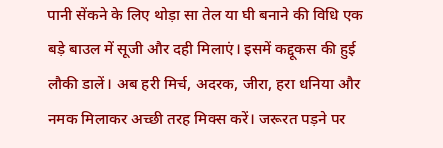पानी सेंकने के लिए थोड़ा सा तेल या घी बनाने की विधि एक बड़े बाउल में सूजी और दही मिलाएं। इसमें कद्दूकस की हुई लौकी डालें। अब हरी मिर्च, अदरक, जीरा, हरा धनिया और नमक मिलाकर अच्छी तरह मिक्स करें। जरूरत पड़ने पर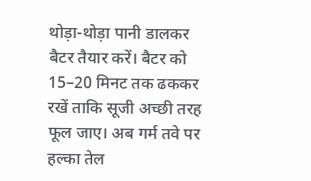थोड़ा-थोड़ा पानी डालकर बैटर तैयार करें। बैटर को 15–20 मिनट तक ढककर रखें ताकि सूजी अच्छी तरह फूल जाए। अब गर्म तवे पर हल्का तेल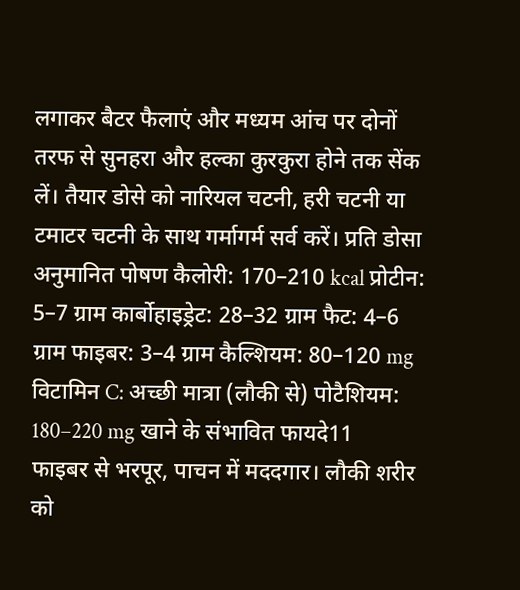लगाकर बैटर फैलाएं और मध्यम आंच पर दोनों तरफ से सुनहरा और हल्का कुरकुरा होने तक सेंक लें। तैयार डोसे को नारियल चटनी, हरी चटनी या टमाटर चटनी के साथ गर्मागर्म सर्व करें। प्रति डोसा अनुमानित पोषण कैलोरी: 170–210 kcal प्रोटीन: 5–7 ग्राम कार्बोहाइड्रेट: 28–32 ग्राम फैट: 4–6 ग्राम फाइबर: 3–4 ग्राम कैल्शियम: 80–120 mg विटामिन C: अच्छी मात्रा (लौकी से) पोटैशियम: 180–220 mg खाने के संभावित फायदे11 फाइबर से भरपूर, पाचन में मददगार। लौकी शरीर को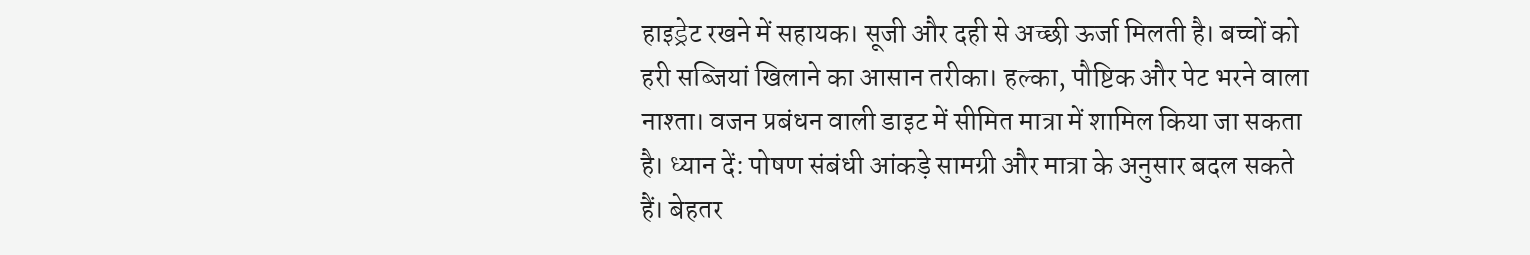हाइड्रेट रखने में सहायक। सूजी और दही से अच्छी ऊर्जा मिलती है। बच्चों को हरी सब्जियां खिलाने का आसान तरीका। हल्का, पौष्टिक और पेट भरने वाला नाश्ता। वजन प्रबंधन वाली डाइट में सीमित मात्रा में शामिल किया जा सकता है। ध्यान दें: पोषण संबंधी आंकड़े सामग्री और मात्रा के अनुसार बदल सकते हैं। बेहतर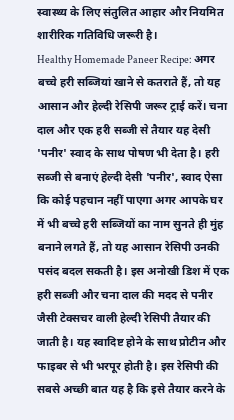स्वास्थ्य के लिए संतुलित आहार और नियमित शारीरिक गतिविधि जरूरी है।
Healthy Homemade Paneer Recipe: अगर बच्चे हरी सब्जियां खाने से कतराते हैं, तो यह आसान और हेल्दी रेसिपी जरूर ट्राई करें। चना दाल और एक हरी सब्जी से तैयार यह देसी 'पनीर' स्वाद के साथ पोषण भी देता है। हरी सब्जी से बनाएं हेल्दी देसी 'पनीर', स्वाद ऐसा कि कोई पहचान नहीं पाएगा अगर आपके घर में भी बच्चे हरी सब्जियों का नाम सुनते ही मुंह बनाने लगते हैं, तो यह आसान रेसिपी उनकी पसंद बदल सकती है। इस अनोखी डिश में एक हरी सब्जी और चना दाल की मदद से पनीर जैसी टेक्सचर वाली हेल्दी रेसिपी तैयार की जाती है। यह स्वादिष्ट होने के साथ प्रोटीन और फाइबर से भी भरपूर होती है। इस रेसिपी की सबसे अच्छी बात यह है कि इसे तैयार करने के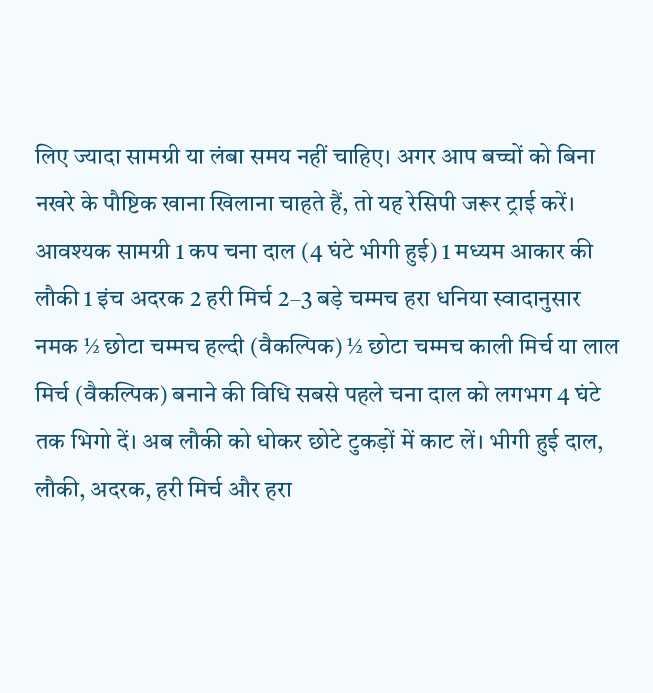लिए ज्यादा सामग्री या लंबा समय नहीं चाहिए। अगर आप बच्चों को बिना नखरे के पौष्टिक खाना खिलाना चाहते हैं, तो यह रेसिपी जरूर ट्राई करें। आवश्यक सामग्री 1 कप चना दाल (4 घंटे भीगी हुई) 1 मध्यम आकार की लौकी 1 इंच अदरक 2 हरी मिर्च 2–3 बड़े चम्मच हरा धनिया स्वादानुसार नमक ½ छोटा चम्मच हल्दी (वैकल्पिक) ½ छोटा चम्मच काली मिर्च या लाल मिर्च (वैकल्पिक) बनाने की विधि सबसे पहले चना दाल को लगभग 4 घंटे तक भिगो दें। अब लौकी को धोकर छोटे टुकड़ों में काट लें। भीगी हुई दाल, लौकी, अदरक, हरी मिर्च और हरा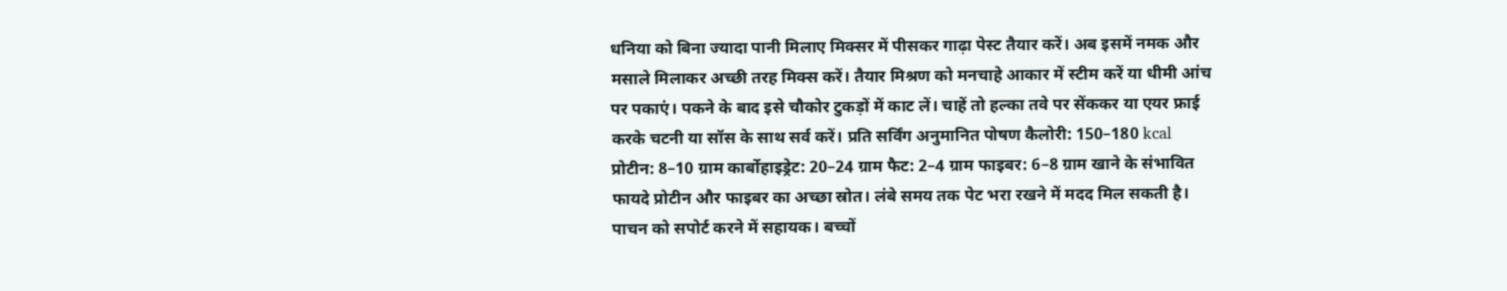धनिया को बिना ज्यादा पानी मिलाए मिक्सर में पीसकर गाढ़ा पेस्ट तैयार करें। अब इसमें नमक और मसाले मिलाकर अच्छी तरह मिक्स करें। तैयार मिश्रण को मनचाहे आकार में स्टीम करें या धीमी आंच पर पकाएं। पकने के बाद इसे चौकोर टुकड़ों में काट लें। चाहें तो हल्का तवे पर सेंककर या एयर फ्राई करके चटनी या सॉस के साथ सर्व करें। प्रति सर्विंग अनुमानित पोषण कैलोरी: 150–180 kcal प्रोटीन: 8–10 ग्राम कार्बोहाइड्रेट: 20–24 ग्राम फैट: 2–4 ग्राम फाइबर: 6–8 ग्राम खाने के संभावित फायदे प्रोटीन और फाइबर का अच्छा स्रोत। लंबे समय तक पेट भरा रखने में मदद मिल सकती है। पाचन को सपोर्ट करने में सहायक। बच्चों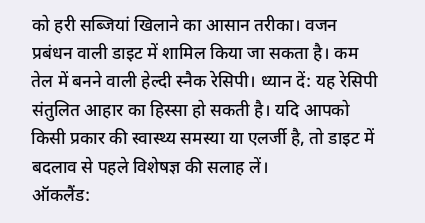को हरी सब्जियां खिलाने का आसान तरीका। वजन प्रबंधन वाली डाइट में शामिल किया जा सकता है। कम तेल में बनने वाली हेल्दी स्नैक रेसिपी। ध्यान दें: यह रेसिपी संतुलित आहार का हिस्सा हो सकती है। यदि आपको किसी प्रकार की स्वास्थ्य समस्या या एलर्जी है, तो डाइट में बदलाव से पहले विशेषज्ञ की सलाह लें।
ऑकलैंड: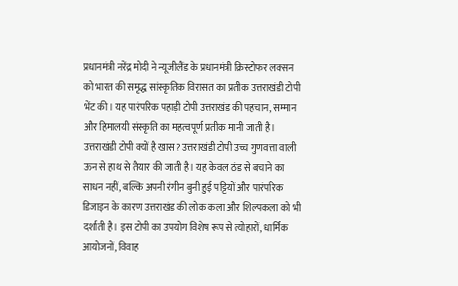प्रधानमंत्री नरेंद्र मोदी ने न्यूजीलैंड के प्रधानमंत्री क्रिस्टोफर लक्सन को भारत की समृद्ध सांस्कृतिक विरासत का प्रतीक उत्तराखंडी टोपी भेंट की। यह पारंपरिक पहाड़ी टोपी उत्तराखंड की पहचान, सम्मान और हिमालयी संस्कृति का महत्वपूर्ण प्रतीक मानी जाती है। उत्तराखंडी टोपी क्यों है खास? उत्तराखंडी टोपी उच्च गुणवत्ता वाली ऊन से हाथ से तैयार की जाती है। यह केवल ठंड से बचाने का साधन नहीं, बल्कि अपनी रंगीन बुनी हुई पट्टियों और पारंपरिक डिजाइन के कारण उत्तराखंड की लोक कला और शिल्पकला को भी दर्शाती है। इस टोपी का उपयोग विशेष रूप से त्योहारों, धार्मिक आयोजनों, विवाह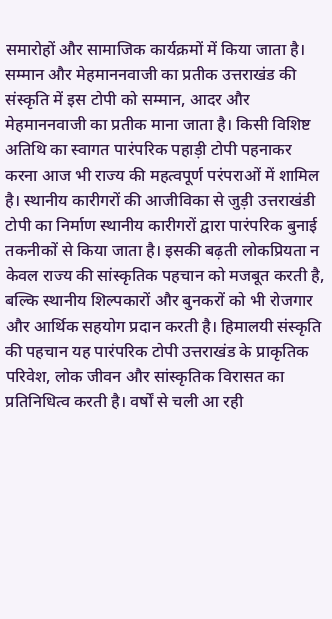समारोहों और सामाजिक कार्यक्रमों में किया जाता है। सम्मान और मेहमाननवाजी का प्रतीक उत्तराखंड की संस्कृति में इस टोपी को सम्मान, आदर और मेहमाननवाजी का प्रतीक माना जाता है। किसी विशिष्ट अतिथि का स्वागत पारंपरिक पहाड़ी टोपी पहनाकर करना आज भी राज्य की महत्वपूर्ण परंपराओं में शामिल है। स्थानीय कारीगरों की आजीविका से जुड़ी उत्तराखंडी टोपी का निर्माण स्थानीय कारीगरों द्वारा पारंपरिक बुनाई तकनीकों से किया जाता है। इसकी बढ़ती लोकप्रियता न केवल राज्य की सांस्कृतिक पहचान को मजबूत करती है, बल्कि स्थानीय शिल्पकारों और बुनकरों को भी रोजगार और आर्थिक सहयोग प्रदान करती है। हिमालयी संस्कृति की पहचान यह पारंपरिक टोपी उत्तराखंड के प्राकृतिक परिवेश, लोक जीवन और सांस्कृतिक विरासत का प्रतिनिधित्व करती है। वर्षों से चली आ रही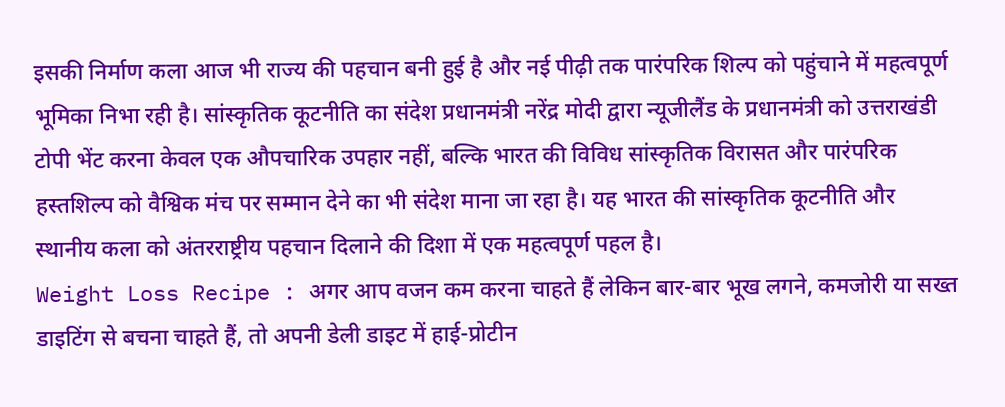इसकी निर्माण कला आज भी राज्य की पहचान बनी हुई है और नई पीढ़ी तक पारंपरिक शिल्प को पहुंचाने में महत्वपूर्ण भूमिका निभा रही है। सांस्कृतिक कूटनीति का संदेश प्रधानमंत्री नरेंद्र मोदी द्वारा न्यूजीलैंड के प्रधानमंत्री को उत्तराखंडी टोपी भेंट करना केवल एक औपचारिक उपहार नहीं, बल्कि भारत की विविध सांस्कृतिक विरासत और पारंपरिक हस्तशिल्प को वैश्विक मंच पर सम्मान देने का भी संदेश माना जा रहा है। यह भारत की सांस्कृतिक कूटनीति और स्थानीय कला को अंतरराष्ट्रीय पहचान दिलाने की दिशा में एक महत्वपूर्ण पहल है।
Weight Loss Recipe : अगर आप वजन कम करना चाहते हैं लेकिन बार-बार भूख लगने, कमजोरी या सख्त डाइटिंग से बचना चाहते हैं, तो अपनी डेली डाइट में हाई-प्रोटीन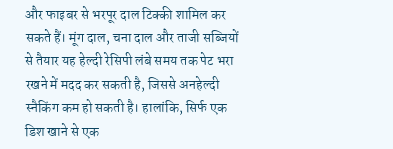और फाइबर से भरपूर दाल टिक्की शामिल कर सकते हैं। मूंग दाल, चना दाल और ताजी सब्जियों से तैयार यह हेल्दी रेसिपी लंबे समय तक पेट भरा रखने में मदद कर सकती है, जिससे अनहेल्दी स्नैकिंग कम हो सकती है। हालांकि, सिर्फ एक डिश खाने से एक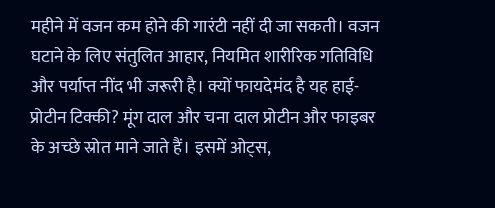महीने में वजन कम होने की गारंटी नहीं दी जा सकती। वजन घटाने के लिए संतुलित आहार, नियमित शारीरिक गतिविधि और पर्याप्त नींद भी जरूरी है। क्यों फायदेमंद है यह हाई-प्रोटीन टिक्की? मूंग दाल और चना दाल प्रोटीन और फाइबर के अच्छे स्रोत माने जाते हैं। इसमें ओट्स,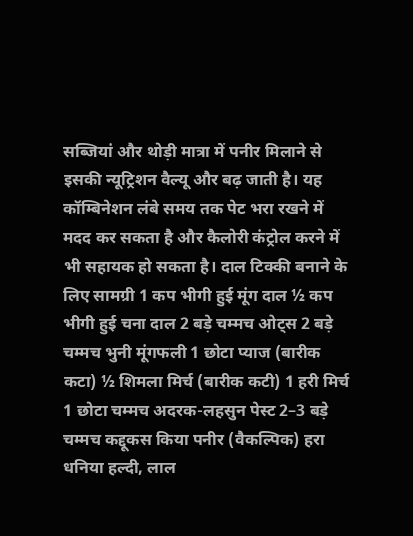सब्जियां और थोड़ी मात्रा में पनीर मिलाने से इसकी न्यूट्रिशन वैल्यू और बढ़ जाती है। यह कॉम्बिनेशन लंबे समय तक पेट भरा रखने में मदद कर सकता है और कैलोरी कंट्रोल करने में भी सहायक हो सकता है। दाल टिक्की बनाने के लिए सामग्री 1 कप भीगी हुई मूंग दाल ½ कप भीगी हुई चना दाल 2 बड़े चम्मच ओट्स 2 बड़े चम्मच भुनी मूंगफली 1 छोटा प्याज (बारीक कटा) ½ शिमला मिर्च (बारीक कटी) 1 हरी मिर्च 1 छोटा चम्मच अदरक-लहसुन पेस्ट 2–3 बड़े चम्मच कद्दूकस किया पनीर (वैकल्पिक) हरा धनिया हल्दी, लाल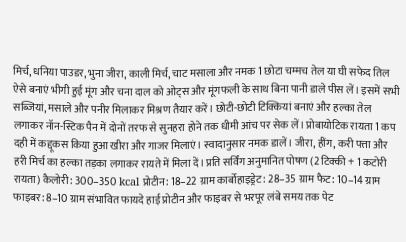मिर्च, धनिया पाउडर, भुना जीरा, काली मिर्च, चाट मसाला और नमक 1 छोटा चम्मच तेल या घी सफेद तिल ऐसे बनाएं भीगी हुई मूंग और चना दाल को ओट्स और मूंगफली के साथ बिना पानी डाले पीस लें। इसमें सभी सब्जियां, मसाले और पनीर मिलाकर मिश्रण तैयार करें। छोटी-छोटी टिक्कियां बनाएं और हल्का तेल लगाकर नॉन-स्टिक पैन में दोनों तरफ से सुनहरा होने तक धीमी आंच पर सेक लें। प्रोबायोटिक रायता 1 कप दही में कद्दूकस किया हुआ खीरा और गाजर मिलाएं। स्वादानुसार नमक डालें। जीरा, हींग, करी पत्ता और हरी मिर्च का हल्का तड़का लगाकर रायते में मिला दें। प्रति सर्विंग अनुमानित पोषण (2 टिक्की + 1 कटोरी रायता) कैलोरी: 300–350 kcal प्रोटीन: 18–22 ग्राम कार्बोहाइड्रेट: 28–35 ग्राम फैट: 10–14 ग्राम फाइबर: 8–10 ग्राम संभावित फायदे हाई प्रोटीन और फाइबर से भरपूर लंबे समय तक पेट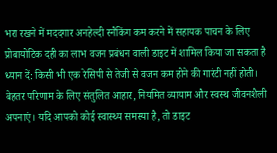भरा रखने में मददगार अनहेल्दी स्नैकिंग कम करने में सहायक पाचन के लिए प्रोबायोटिक दही का लाभ वजन प्रबंधन वाली डाइट में शामिल किया जा सकता है ध्यान दें: किसी भी एक रेसिपी से तेजी से वजन कम होने की गारंटी नहीं होती। बेहतर परिणाम के लिए संतुलित आहार, नियमित व्यायाम और स्वस्थ जीवनशैली अपनाएं। यदि आपको कोई स्वास्थ्य समस्या है, तो डाइट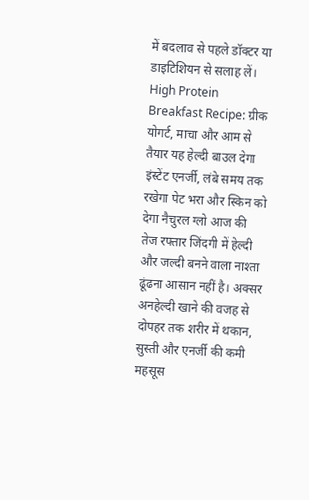में बदलाव से पहले डॉक्टर या डाइटिशियन से सलाह लें।
High Protein Breakfast Recipe: ग्रीक योगर्ट, माचा और आम से तैयार यह हेल्दी बाउल देगा इंस्टेंट एनर्जी, लंबे समय तक रखेगा पेट भरा और स्किन को देगा नैचुरल ग्लो आज की तेज रफ्तार जिंदगी में हेल्दी और जल्दी बनने वाला नाश्ता ढूंढना आसान नहीं है। अक्सर अनहेल्दी खाने की वजह से दोपहर तक शरीर में थकान, सुस्ती और एनर्जी की कमी महसूस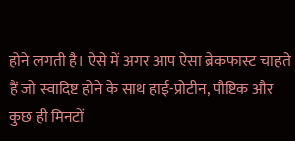होने लगती है। ऐसे में अगर आप ऐसा ब्रेकफास्ट चाहते हैं जो स्वादिष्ट होने के साथ हाई-प्रोटीन, पौष्टिक और कुछ ही मिनटों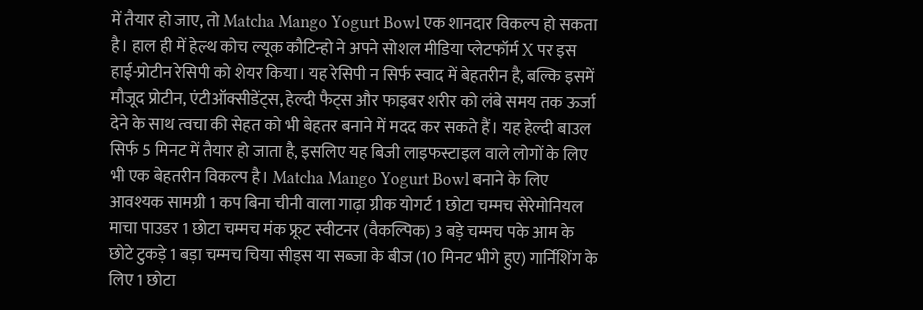में तैयार हो जाए, तो Matcha Mango Yogurt Bowl एक शानदार विकल्प हो सकता है। हाल ही में हेल्थ कोच ल्यूक कौटिन्हो ने अपने सोशल मीडिया प्लेटफॉर्म X पर इस हाई-प्रोटीन रेसिपी को शेयर किया। यह रेसिपी न सिर्फ स्वाद में बेहतरीन है, बल्कि इसमें मौजूद प्रोटीन, एंटीऑक्सीडेंट्स, हेल्दी फैट्स और फाइबर शरीर को लंबे समय तक ऊर्जा देने के साथ त्वचा की सेहत को भी बेहतर बनाने में मदद कर सकते हैं। यह हेल्दी बाउल सिर्फ 5 मिनट में तैयार हो जाता है, इसलिए यह बिजी लाइफस्टाइल वाले लोगों के लिए भी एक बेहतरीन विकल्प है। Matcha Mango Yogurt Bowl बनाने के लिए आवश्यक सामग्री 1 कप बिना चीनी वाला गाढ़ा ग्रीक योगर्ट 1 छोटा चम्मच सेरेमोनियल माचा पाउडर 1 छोटा चम्मच मंक फ्रूट स्वीटनर (वैकल्पिक) 3 बड़े चम्मच पके आम के छोटे टुकड़े 1 बड़ा चम्मच चिया सीड्स या सब्जा के बीज (10 मिनट भीगे हुए) गार्निशिंग के लिए 1 छोटा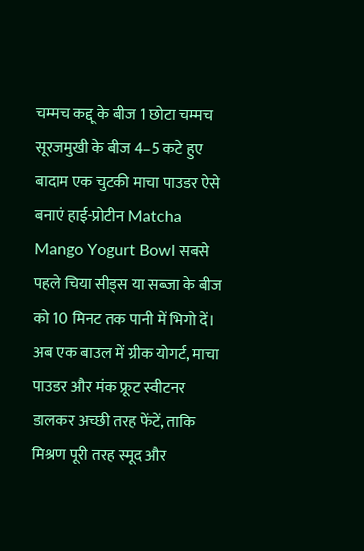चम्मच कद्दू के बीज 1 छोटा चम्मच सूरजमुखी के बीज 4–5 कटे हुए बादाम एक चुटकी माचा पाउडर ऐसे बनाएं हाई-प्रोटीन Matcha Mango Yogurt Bowl सबसे पहले चिया सीड्स या सब्जा के बीज को 10 मिनट तक पानी में भिगो दें। अब एक बाउल में ग्रीक योगर्ट, माचा पाउडर और मंक फ्रूट स्वीटनर डालकर अच्छी तरह फेंटें, ताकि मिश्रण पूरी तरह स्मूद और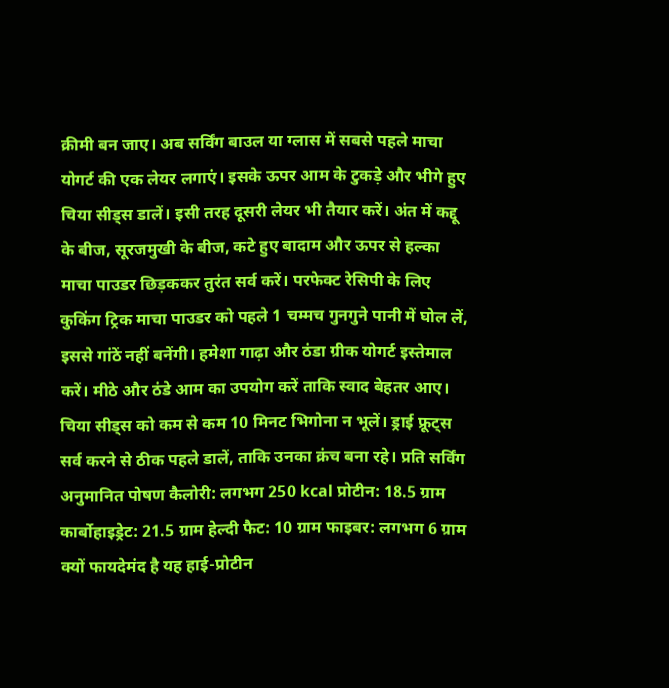क्रीमी बन जाए। अब सर्विंग बाउल या ग्लास में सबसे पहले माचा योगर्ट की एक लेयर लगाएं। इसके ऊपर आम के टुकड़े और भीगे हुए चिया सीड्स डालें। इसी तरह दूसरी लेयर भी तैयार करें। अंत में कद्दू के बीज, सूरजमुखी के बीज, कटे हुए बादाम और ऊपर से हल्का माचा पाउडर छिड़ककर तुरंत सर्व करें। परफेक्ट रेसिपी के लिए कुकिंग ट्रिक माचा पाउडर को पहले 1 चम्मच गुनगुने पानी में घोल लें, इससे गांठें नहीं बनेंगी। हमेशा गाढ़ा और ठंडा ग्रीक योगर्ट इस्तेमाल करें। मीठे और ठंडे आम का उपयोग करें ताकि स्वाद बेहतर आए। चिया सीड्स को कम से कम 10 मिनट भिगोना न भूलें। ड्राई फ्रूट्स सर्व करने से ठीक पहले डालें, ताकि उनका क्रंच बना रहे। प्रति सर्विंग अनुमानित पोषण कैलोरी: लगभग 250 kcal प्रोटीन: 18.5 ग्राम कार्बोहाइड्रेट: 21.5 ग्राम हेल्दी फैट: 10 ग्राम फाइबर: लगभग 6 ग्राम क्यों फायदेमंद है यह हाई-प्रोटीन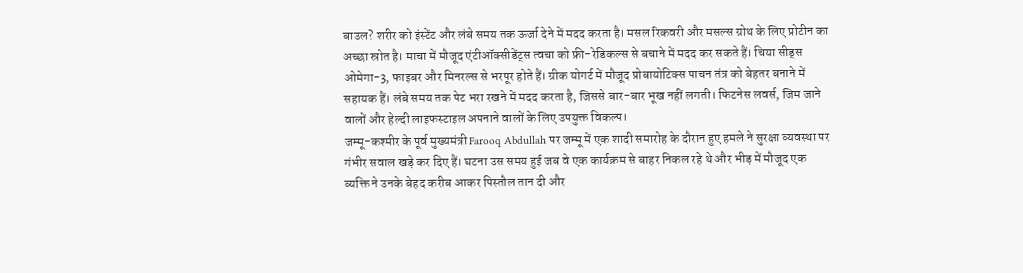बाउल? शरीर को इंस्टेंट और लंबे समय तक ऊर्जा देने में मदद करता है। मसल रिकवरी और मसल्स ग्रोथ के लिए प्रोटीन का अच्छा स्रोत है। माचा में मौजूद एंटीऑक्सीडेंट्स त्वचा को फ्री-रेडिकल्स से बचाने में मदद कर सकते हैं। चिया सीड्स ओमेगा-3, फाइबर और मिनरल्स से भरपूर होते हैं। ग्रीक योगर्ट में मौजूद प्रोबायोटिक्स पाचन तंत्र को बेहतर बनाने में सहायक हैं। लंबे समय तक पेट भरा रखने में मदद करता है, जिससे बार-बार भूख नहीं लगती। फिटनेस लवर्स, जिम जाने वालों और हेल्दी लाइफस्टाइल अपनाने वालों के लिए उपयुक्त विकल्प।
जम्मू-कश्मीर के पूर्व मुख्यमंत्री Farooq Abdullah पर जम्मू में एक शादी समारोह के दौरान हुए हमले ने सुरक्षा व्यवस्था पर गंभीर सवाल खड़े कर दिए हैं। घटना उस समय हुई जब वे एक कार्यक्रम से बाहर निकल रहे थे और भीड़ में मौजूद एक व्यक्ति ने उनके बेहद करीब आकर पिस्तौल तान दी और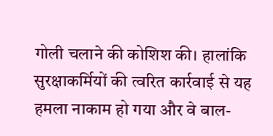गोली चलाने की कोशिश की। हालांकि सुरक्षाकर्मियों की त्वरित कार्रवाई से यह हमला नाकाम हो गया और वे बाल-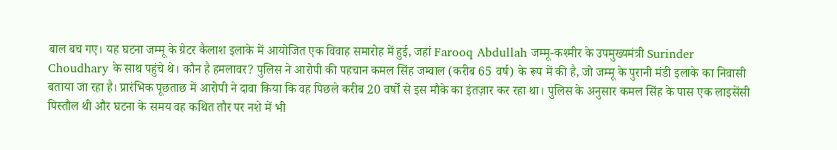बाल बच गए। यह घटना जम्मू के ग्रेटर कैलाश इलाके में आयोजित एक विवाह समारोह में हुई, जहां Farooq Abdullah जम्मू-कश्मीर के उपमुख्यमंत्री Surinder Choudhary के साथ पहुंचे थे। कौन है हमलावर? पुलिस ने आरोपी की पहचान कमल सिंह जम्वाल (करीब 65 वर्ष) के रूप में की है, जो जम्मू के पुरानी मंडी इलाके का निवासी बताया जा रहा है। प्रारंभिक पूछताछ में आरोपी ने दावा किया कि वह पिछले करीब 20 वर्षों से इस मौके का इंतज़ार कर रहा था। पुलिस के अनुसार कमल सिंह के पास एक लाइसेंसी पिस्तौल थी और घटना के समय वह कथित तौर पर नशे में भी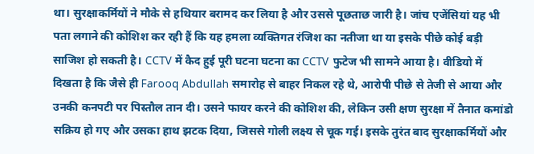था। सुरक्षाकर्मियों ने मौके से हथियार बरामद कर लिया है और उससे पूछताछ जारी है। जांच एजेंसियां यह भी पता लगाने की कोशिश कर रही हैं कि यह हमला व्यक्तिगत रंजिश का नतीजा था या इसके पीछे कोई बड़ी साजिश हो सकती है। CCTV में कैद हुई पूरी घटना घटना का CCTV फुटेज भी सामने आया है। वीडियो में दिखता है कि जैसे ही Farooq Abdullah समारोह से बाहर निकल रहे थे, आरोपी पीछे से तेजी से आया और उनकी कनपटी पर पिस्तौल तान दी। उसने फायर करने की कोशिश की, लेकिन उसी क्षण सुरक्षा में तैनात कमांडो सक्रिय हो गए और उसका हाथ झटक दिया, जिससे गोली लक्ष्य से चूक गई। इसके तुरंत बाद सुरक्षाकर्मियों और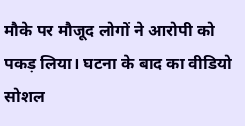मौके पर मौजूद लोगों ने आरोपी को पकड़ लिया। घटना के बाद का वीडियो सोशल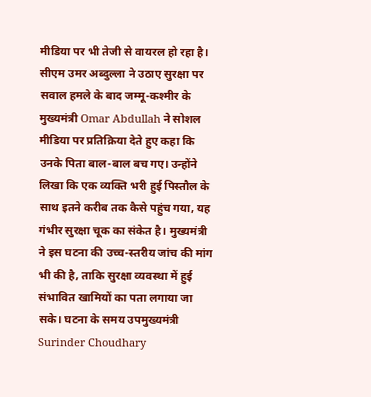मीडिया पर भी तेजी से वायरल हो रहा है। सीएम उमर अब्दुल्ला ने उठाए सुरक्षा पर सवाल हमले के बाद जम्मू-कश्मीर के मुख्यमंत्री Omar Abdullah ने सोशल मीडिया पर प्रतिक्रिया देते हुए कहा कि उनके पिता बाल-बाल बच गए। उन्होंने लिखा कि एक व्यक्ति भरी हुई पिस्तौल के साथ इतने करीब तक कैसे पहुंच गया, यह गंभीर सुरक्षा चूक का संकेत है। मुख्यमंत्री ने इस घटना की उच्च-स्तरीय जांच की मांग भी की है, ताकि सुरक्षा व्यवस्था में हुई संभावित खामियों का पता लगाया जा सके। घटना के समय उपमुख्यमंत्री Surinder Choudhary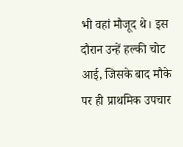भी वहां मौजूद थे। इस दौरान उन्हें हल्की चोट आई, जिसके बाद मौके पर ही प्राथमिक उपचार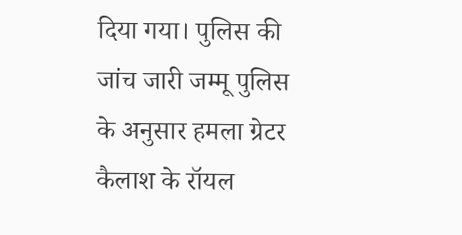दिया गया। पुलिस की जांच जारी जम्मू पुलिस के अनुसार हमला ग्रेटर कैलाश के रॉयल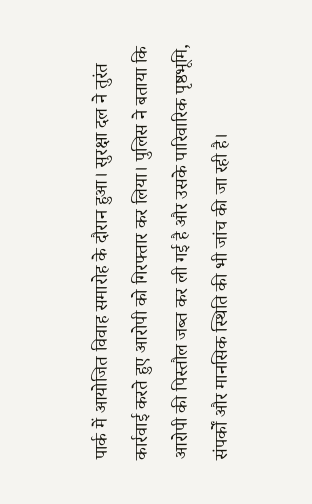पार्क में आयोजित विवाह समारोह के दौरान हुआ। सुरक्षा दल ने तुरंत कार्रवाई करते हुए आरोपी को गिरफ्तार कर लिया। पुलिस ने बताया कि आरोपी की पिस्तौल जब्त कर ली गई है और उसके पारिवारिक पृष्ठभूमि, संपर्कों और मानसिक स्थिति की भी जांच की जा रही है।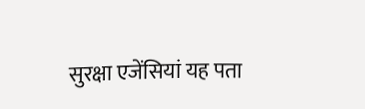सुरक्षा एजेंसियां यह पता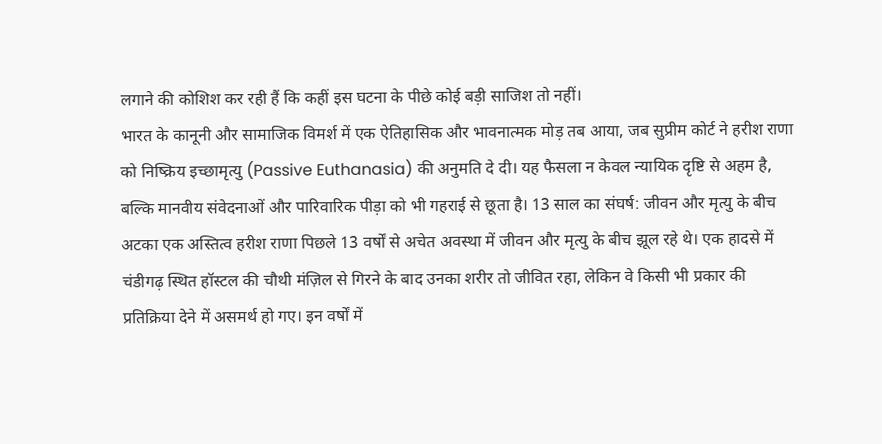लगाने की कोशिश कर रही हैं कि कहीं इस घटना के पीछे कोई बड़ी साजिश तो नहीं।
भारत के कानूनी और सामाजिक विमर्श में एक ऐतिहासिक और भावनात्मक मोड़ तब आया, जब सुप्रीम कोर्ट ने हरीश राणा को निष्क्रिय इच्छामृत्यु (Passive Euthanasia) की अनुमति दे दी। यह फैसला न केवल न्यायिक दृष्टि से अहम है, बल्कि मानवीय संवेदनाओं और पारिवारिक पीड़ा को भी गहराई से छूता है। 13 साल का संघर्ष: जीवन और मृत्यु के बीच अटका एक अस्तित्व हरीश राणा पिछले 13 वर्षों से अचेत अवस्था में जीवन और मृत्यु के बीच झूल रहे थे। एक हादसे में चंडीगढ़ स्थित हॉस्टल की चौथी मंज़िल से गिरने के बाद उनका शरीर तो जीवित रहा, लेकिन वे किसी भी प्रकार की प्रतिक्रिया देने में असमर्थ हो गए। इन वर्षों में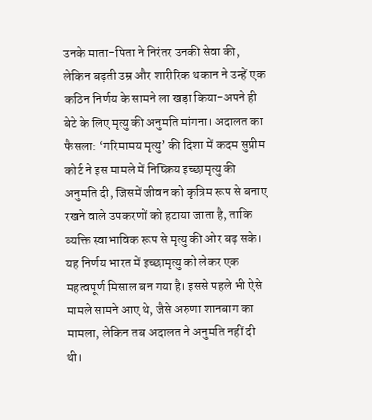उनके माता-पिता ने निरंतर उनकी सेवा की, लेकिन बढ़ती उम्र और शारीरिक थकान ने उन्हें एक कठिन निर्णय के सामने ला खड़ा किया-अपने ही बेटे के लिए मृत्यु की अनुमति मांगना। अदालत का फैसला: ‘गरिमामय मृत्यु’ की दिशा में कदम सुप्रीम कोर्ट ने इस मामले में निष्क्रिय इच्छामृत्यु की अनुमति दी, जिसमें जीवन को कृत्रिम रूप से बनाए रखने वाले उपकरणों को हटाया जाता है, ताकि व्यक्ति स्वाभाविक रूप से मृत्यु की ओर बढ़ सके। यह निर्णय भारत में इच्छामृत्यु को लेकर एक महत्वपूर्ण मिसाल बन गया है। इससे पहले भी ऐसे मामले सामने आए थे, जैसे अरुणा शानबाग का मामला, लेकिन तब अदालत ने अनुमति नहीं दी थी।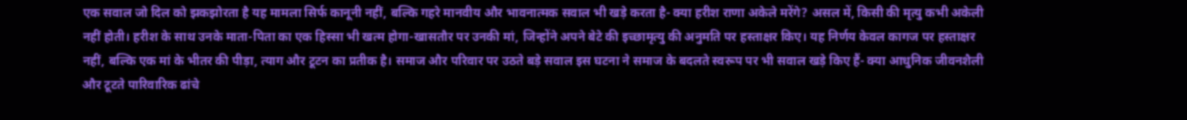एक सवाल जो दिल को झकझोरता है यह मामला सिर्फ कानूनी नहीं, बल्कि गहरे मानवीय और भावनात्मक सवाल भी खड़े करता है- क्या हरीश राणा अकेले मरेंगे? असल में, किसी की मृत्यु कभी अकेली नहीं होती। हरीश के साथ उनके माता-पिता का एक हिस्सा भी खत्म होगा-खासतौर पर उनकी मां, जिन्होंने अपने बेटे की इच्छामृत्यु की अनुमति पर हस्ताक्षर किए। यह निर्णय केवल कागज पर हस्ताक्षर नहीं, बल्कि एक मां के भीतर की पीड़ा, त्याग और टूटन का प्रतीक है। समाज और परिवार पर उठते बड़े सवाल इस घटना ने समाज के बदलते स्वरूप पर भी सवाल खड़े किए हैं- क्या आधुनिक जीवनशैली और टूटते पारिवारिक ढांचे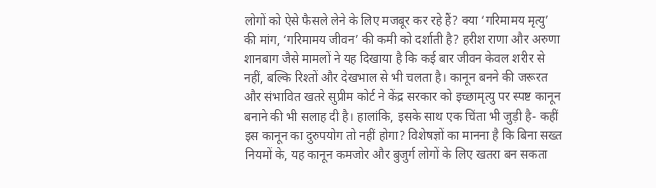लोगों को ऐसे फैसले लेने के लिए मजबूर कर रहे हैं? क्या ‘गरिमामय मृत्यु’ की मांग, ‘गरिमामय जीवन’ की कमी को दर्शाती है? हरीश राणा और अरुणा शानबाग जैसे मामलों ने यह दिखाया है कि कई बार जीवन केवल शरीर से नहीं, बल्कि रिश्तों और देखभाल से भी चलता है। कानून बनने की जरूरत और संभावित खतरे सुप्रीम कोर्ट ने केंद्र सरकार को इच्छामृत्यु पर स्पष्ट कानून बनाने की भी सलाह दी है। हालांकि, इसके साथ एक चिंता भी जुड़ी है- कहीं इस कानून का दुरुपयोग तो नहीं होगा? विशेषज्ञों का मानना है कि बिना सख्त नियमों के, यह कानून कमजोर और बुजुर्ग लोगों के लिए खतरा बन सकता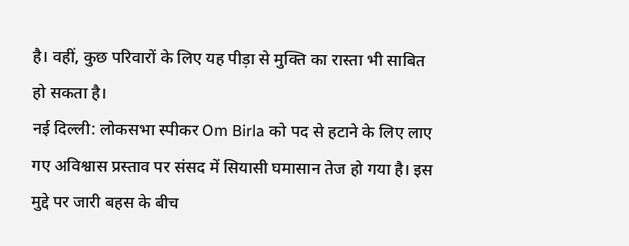है। वहीं, कुछ परिवारों के लिए यह पीड़ा से मुक्ति का रास्ता भी साबित हो सकता है।
नई दिल्ली: लोकसभा स्पीकर Om Birla को पद से हटाने के लिए लाए गए अविश्वास प्रस्ताव पर संसद में सियासी घमासान तेज हो गया है। इस मुद्दे पर जारी बहस के बीच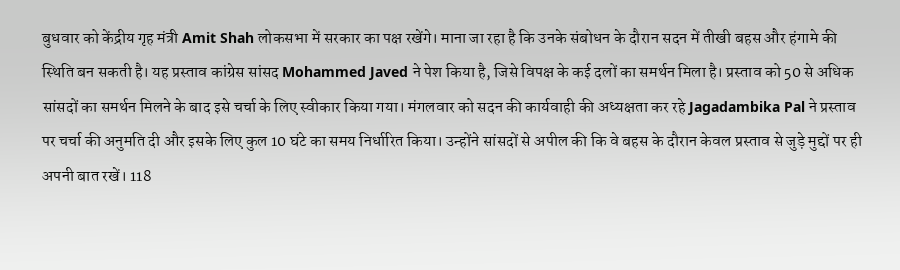बुधवार को केंद्रीय गृह मंत्री Amit Shah लोकसभा में सरकार का पक्ष रखेंगे। माना जा रहा है कि उनके संबोधन के दौरान सदन में तीखी बहस और हंगामे की स्थिति बन सकती है। यह प्रस्ताव कांग्रेस सांसद Mohammed Javed ने पेश किया है, जिसे विपक्ष के कई दलों का समर्थन मिला है। प्रस्ताव को 50 से अधिक सांसदों का समर्थन मिलने के बाद इसे चर्चा के लिए स्वीकार किया गया। मंगलवार को सदन की कार्यवाही की अध्यक्षता कर रहे Jagadambika Pal ने प्रस्ताव पर चर्चा की अनुमति दी और इसके लिए कुल 10 घंटे का समय निर्धारित किया। उन्होंने सांसदों से अपील की कि वे बहस के दौरान केवल प्रस्ताव से जुड़े मुद्दों पर ही अपनी बात रखें। 118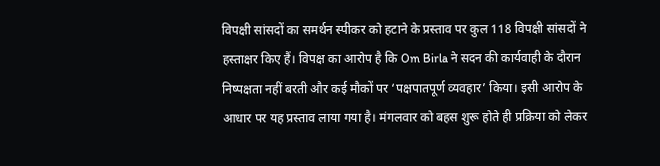विपक्षी सांसदों का समर्थन स्पीकर को हटाने के प्रस्ताव पर कुल 118 विपक्षी सांसदों ने हस्ताक्षर किए हैं। विपक्ष का आरोप है कि Om Birla ने सदन की कार्यवाही के दौरान निष्पक्षता नहीं बरती और कई मौकों पर ‘पक्षपातपूर्ण व्यवहार’ किया। इसी आरोप के आधार पर यह प्रस्ताव लाया गया है। मंगलवार को बहस शुरू होते ही प्रक्रिया को लेकर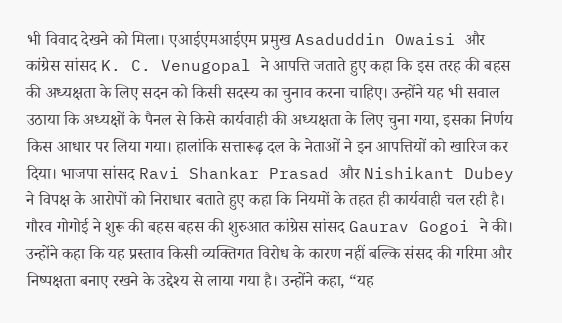भी विवाद देखने को मिला। एआईएमआईएम प्रमुख Asaduddin Owaisi और कांग्रेस सांसद K. C. Venugopal ने आपत्ति जताते हुए कहा कि इस तरह की बहस की अध्यक्षता के लिए सदन को किसी सदस्य का चुनाव करना चाहिए। उन्होंने यह भी सवाल उठाया कि अध्यक्षों के पैनल से किसे कार्यवाही की अध्यक्षता के लिए चुना गया, इसका निर्णय किस आधार पर लिया गया। हालांकि सत्तारूढ़ दल के नेताओं ने इन आपत्तियों को खारिज कर दिया। भाजपा सांसद Ravi Shankar Prasad और Nishikant Dubey ने विपक्ष के आरोपों को निराधार बताते हुए कहा कि नियमों के तहत ही कार्यवाही चल रही है। गौरव गोगोई ने शुरू की बहस बहस की शुरुआत कांग्रेस सांसद Gaurav Gogoi ने की। उन्होंने कहा कि यह प्रस्ताव किसी व्यक्तिगत विरोध के कारण नहीं बल्कि संसद की गरिमा और निष्पक्षता बनाए रखने के उद्देश्य से लाया गया है। उन्होंने कहा, “यह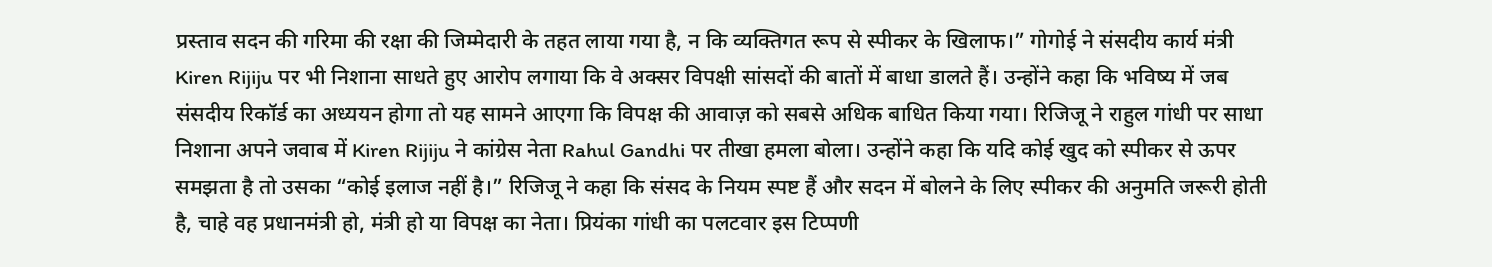प्रस्ताव सदन की गरिमा की रक्षा की जिम्मेदारी के तहत लाया गया है, न कि व्यक्तिगत रूप से स्पीकर के खिलाफ।” गोगोई ने संसदीय कार्य मंत्री Kiren Rijiju पर भी निशाना साधते हुए आरोप लगाया कि वे अक्सर विपक्षी सांसदों की बातों में बाधा डालते हैं। उन्होंने कहा कि भविष्य में जब संसदीय रिकॉर्ड का अध्ययन होगा तो यह सामने आएगा कि विपक्ष की आवाज़ को सबसे अधिक बाधित किया गया। रिजिजू ने राहुल गांधी पर साधा निशाना अपने जवाब में Kiren Rijiju ने कांग्रेस नेता Rahul Gandhi पर तीखा हमला बोला। उन्होंने कहा कि यदि कोई खुद को स्पीकर से ऊपर समझता है तो उसका “कोई इलाज नहीं है।” रिजिजू ने कहा कि संसद के नियम स्पष्ट हैं और सदन में बोलने के लिए स्पीकर की अनुमति जरूरी होती है, चाहे वह प्रधानमंत्री हो, मंत्री हो या विपक्ष का नेता। प्रियंका गांधी का पलटवार इस टिप्पणी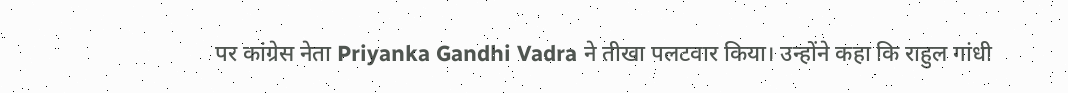पर कांग्रेस नेता Priyanka Gandhi Vadra ने तीखा पलटवार किया। उन्होंने कहा कि राहुल गांधी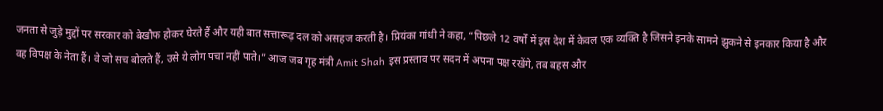जनता से जुड़े मुद्दों पर सरकार को बेखौफ होकर घेरते हैं और यही बात सत्तारूढ़ दल को असहज करती है। प्रियंका गांधी ने कहा, “पिछले 12 वर्षों में इस देश में केवल एक व्यक्ति है जिसने इनके सामने झुकने से इनकार किया है और वह विपक्ष के नेता हैं। वे जो सच बोलते हैं, उसे ये लोग पचा नहीं पाते।” आज जब गृह मंत्री Amit Shah इस प्रस्ताव पर सदन में अपना पक्ष रखेंगे, तब बहस और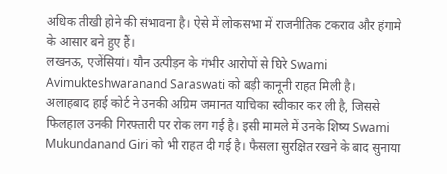अधिक तीखी होने की संभावना है। ऐसे में लोकसभा में राजनीतिक टकराव और हंगामे के आसार बने हुए हैं।
लखनऊ, एजेंसियां। यौन उत्पीड़न के गंभीर आरोपों से घिरे Swami Avimukteshwaranand Saraswati को बड़ी कानूनी राहत मिली है। अलाहबाद हाई कोर्ट ने उनकी अग्रिम जमानत याचिका स्वीकार कर ली है, जिससे फिलहाल उनकी गिरफ्तारी पर रोक लग गई है। इसी मामले में उनके शिष्य Swami Mukundanand Giri को भी राहत दी गई है। फैसला सुरक्षित रखने के बाद सुनाया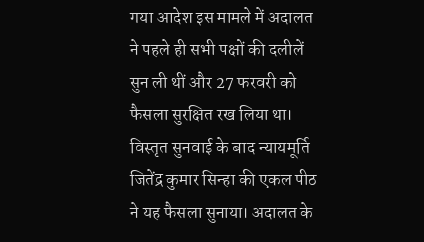गया आदेश इस मामले में अदालत ने पहले ही सभी पक्षों की दलीलें सुन ली थीं और 27 फरवरी को फैसला सुरक्षित रख लिया था। विस्तृत सुनवाई के बाद न्यायमूर्ति जितेंद्र कुमार सिन्हा की एकल पीठ ने यह फैसला सुनाया। अदालत के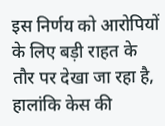इस निर्णय को आरोपियों के लिए बड़ी राहत के तौर पर देखा जा रहा है, हालांकि केस की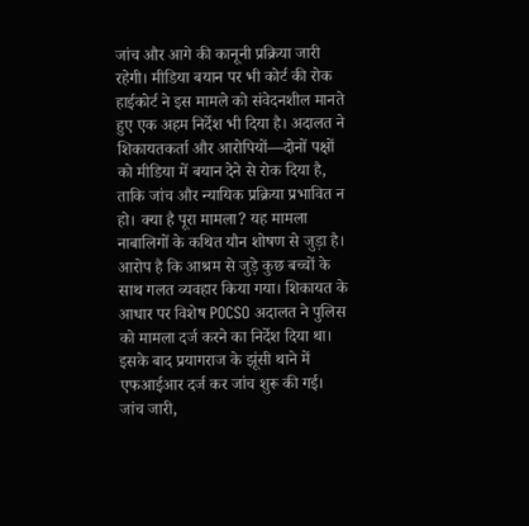जांच और आगे की कानूनी प्रक्रिया जारी रहेगी। मीडिया बयान पर भी कोर्ट की रोक हाईकोर्ट ने इस मामले को संवेदनशील मानते हुए एक अहम निर्देश भी दिया है। अदालत ने शिकायतकर्ता और आरोपियों—दोनों पक्षों को मीडिया में बयान देने से रोक दिया है, ताकि जांच और न्यायिक प्रक्रिया प्रभावित न हो। क्या है पूरा मामला? यह मामला नाबालिगों के कथित यौन शोषण से जुड़ा है। आरोप है कि आश्रम से जुड़े कुछ बच्चों के साथ गलत व्यवहार किया गया। शिकायत के आधार पर विशेष POCSO अदालत ने पुलिस को मामला दर्ज करने का निर्देश दिया था। इसके बाद प्रयागराज के झूंसी थाने में एफआईआर दर्ज कर जांच शुरू की गई। जांच जारी,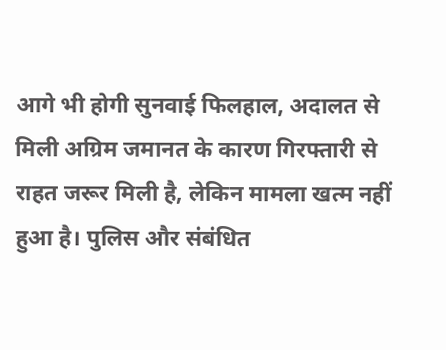आगे भी होगी सुनवाई फिलहाल, अदालत से मिली अग्रिम जमानत के कारण गिरफ्तारी से राहत जरूर मिली है, लेकिन मामला खत्म नहीं हुआ है। पुलिस और संबंधित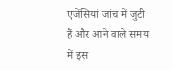एजेंसियां जांच में जुटी हैं और आने वाले समय में इस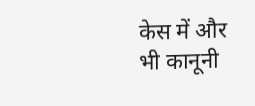केस में और भी कानूनी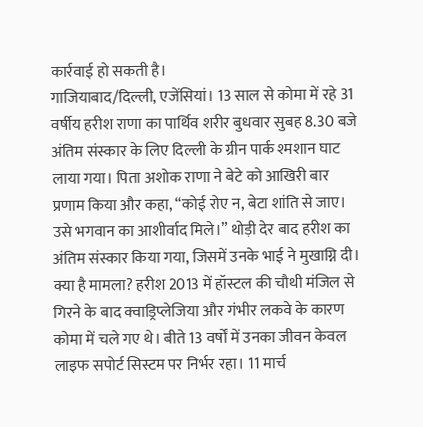कार्रवाई हो सकती है।
गाजियाबाद/दिल्ली, एजेंसियां। 13 साल से कोमा में रहे 31 वर्षीय हरीश राणा का पार्थिव शरीर बुधवार सुबह 8.30 बजे अंतिम संस्कार के लिए दिल्ली के ग्रीन पार्क श्मशान घाट लाया गया। पिता अशोक राणा ने बेटे को आखिरी बार प्रणाम किया और कहा, “कोई रोए न, बेटा शांति से जाए। उसे भगवान का आशीर्वाद मिले।” थोड़ी देर बाद हरीश का अंतिम संस्कार किया गया, जिसमें उनके भाई ने मुखाग्नि दी। क्या है मामला? हरीश 2013 में हॉस्टल की चौथी मंजिल से गिरने के बाद क्वाड्रिप्लेजिया और गंभीर लकवे के कारण कोमा में चले गए थे। बीते 13 वर्षों में उनका जीवन केवल लाइफ सपोर्ट सिस्टम पर निर्भर रहा। 11 मार्च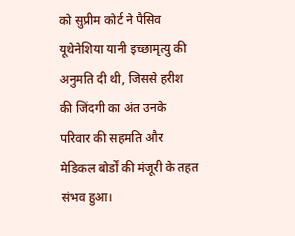को सुप्रीम कोर्ट ने पैसिव यूथेनेशिया यानी इच्छामृत्यु की अनुमति दी थी, जिससे हरीश की जिंदगी का अंत उनके परिवार की सहमति और मेडिकल बोर्डों की मंजूरी के तहत संभव हुआ।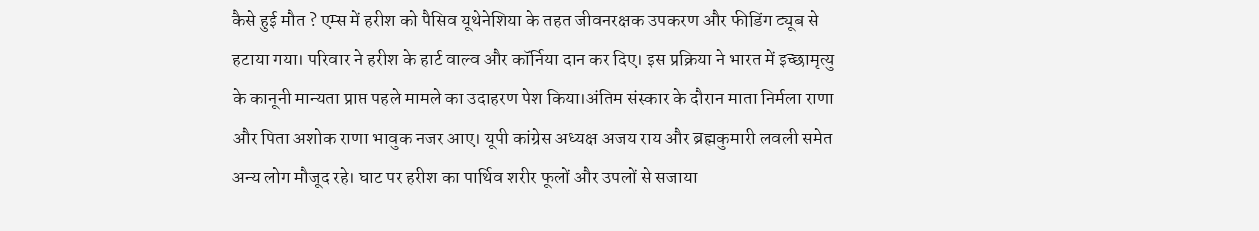कैसे हुई मौत ? एम्स में हरीश को पैसिव यूथेनेशिया के तहत जीवनरक्षक उपकरण और फीडिंग ट्यूब से हटाया गया। परिवार ने हरीश के हार्ट वाल्व और कॉर्निया दान कर दिए। इस प्रक्रिया ने भारत में इच्छामृत्यु के कानूनी मान्यता प्राप्त पहले मामले का उदाहरण पेश किया।अंतिम संस्कार के दौरान माता निर्मला राणा और पिता अशोक राणा भावुक नजर आए। यूपी कांग्रेस अध्यक्ष अजय राय और ब्रह्मकुमारी लवली समेत अन्य लोग मौजूद रहे। घाट पर हरीश का पार्थिव शरीर फूलों और उपलों से सजाया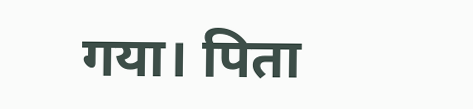गया। पिता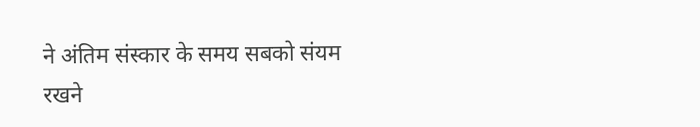ने अंतिम संस्कार के समय सबको संयम रखने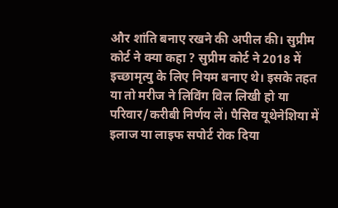और शांति बनाए रखने की अपील की। सुप्रीम कोर्ट ने क्या कहा ? सुप्रीम कोर्ट ने 2018 में इच्छामृत्यु के लिए नियम बनाए थे। इसके तहत या तो मरीज ने लिविंग विल लिखी हो या परिवार/करीबी निर्णय लें। पैसिव यूथेनेशिया में इलाज या लाइफ सपोर्ट रोक दिया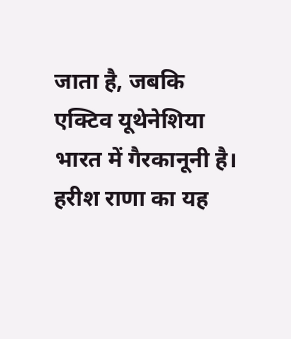जाता है, जबकि एक्टिव यूथेनेशिया भारत में गैरकानूनी है। हरीश राणा का यह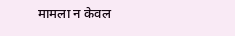मामला न केवल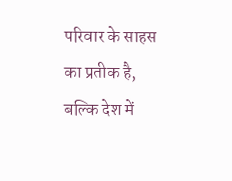परिवार के साहस का प्रतीक है, बल्कि देश में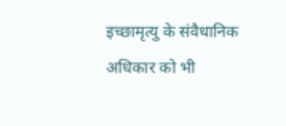इच्छामृत्यु के संवैधानिक अधिकार को भी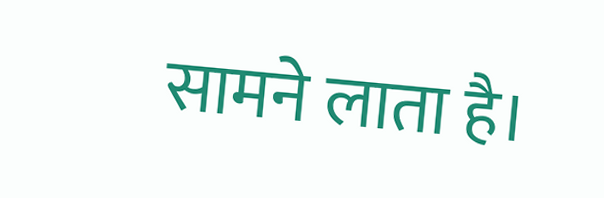सामने लाता है।